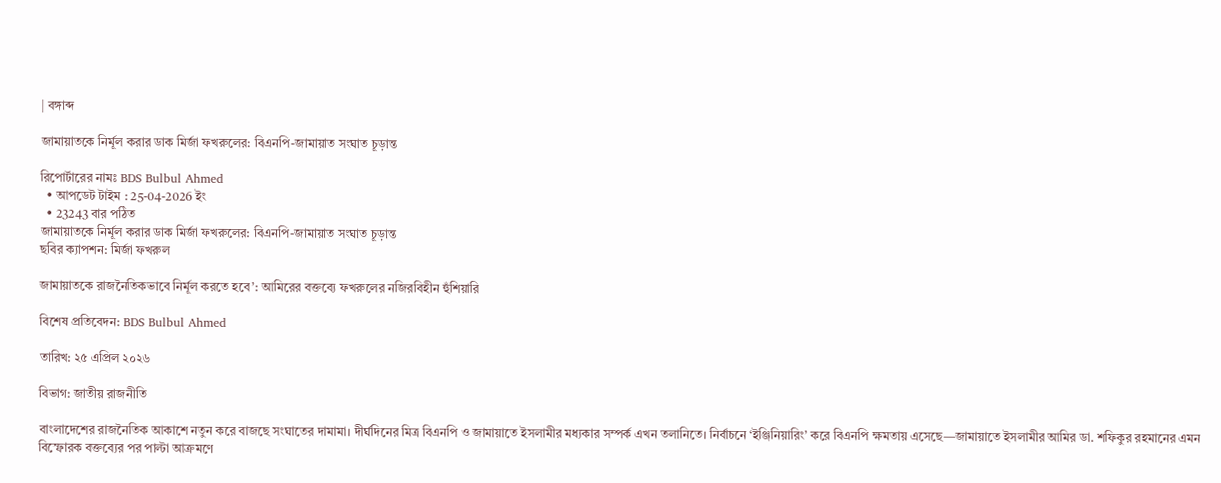| বঙ্গাব্দ

জামায়াতকে নির্মূল করার ডাক মির্জা ফখরুলের: বিএনপি-জামায়াত সংঘাত চূড়ান্ত

রিপোর্টারের নামঃ BDS Bulbul Ahmed
  • আপডেট টাইম : 25-04-2026 ইং
  • 23243 বার পঠিত
জামায়াতকে নির্মূল করার ডাক মির্জা ফখরুলের: বিএনপি-জামায়াত সংঘাত চূড়ান্ত
ছবির ক্যাপশন: মির্জা ফখরুল

জামায়াতকে রাজনৈতিকভাবে নির্মূল করতে হবে’: আমিরের বক্তব্যে ফখরুলের নজিরবিহীন হুঁশিয়ারি

বিশেষ প্রতিবেদন: BDS Bulbul Ahmed

তারিখ: ২৫ এপ্রিল ২০২৬

বিভাগ: জাতীয় রাজনীতি

বাংলাদেশের রাজনৈতিক আকাশে নতুন করে বাজছে সংঘাতের দামামা। দীর্ঘদিনের মিত্র বিএনপি ও জামায়াতে ইসলামীর মধ্যকার সম্পর্ক এখন তলানিতে। নির্বাচনে ‘ইঞ্জিনিয়ারিং’ করে বিএনপি ক্ষমতায় এসেছে—জামায়াতে ইসলামীর আমির ডা. শফিকুর রহমানের এমন বিস্ফোরক বক্তব্যের পর পাল্টা আক্রমণে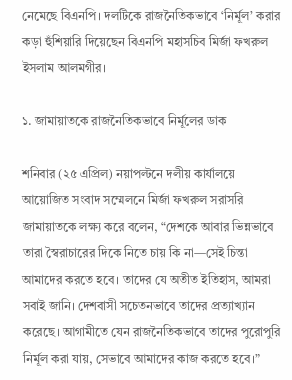নেমেছে বিএনপি। দলটিকে রাজনৈতিকভাবে ‘নির্মূল’ করার কড়া হুঁশিয়ারি দিয়েছেন বিএনপি মহাসচিব মির্জা ফখরুল ইসলাম আলমগীর।

১. জামায়াতকে রাজনৈতিকভাবে নির্মূলের ডাক

শনিবার (২৫ এপ্রিল) নয়াপল্টনে দলীয় কার্যালয়ে আয়োজিত সংবাদ সম্মেলনে মির্জা ফখরুল সরাসরি জামায়াতকে লক্ষ্য করে বলেন, “দেশকে আবার ভিন্নভাবে তারা স্বৈরাচারের দিকে নিতে চায় কি না—সেই চিন্তা আমাদের করতে হবে। তাদের যে অতীত ইতিহাস, আমরা সবাই জানি। দেশবাসী সচেতনভাবে তাদের প্রত্যাখ্যান করেছে। আগামীতে যেন রাজনৈতিকভাবে তাদের পুরোপুরি নির্মূল করা যায়, সেভাবে আমাদের কাজ করতে হবে।”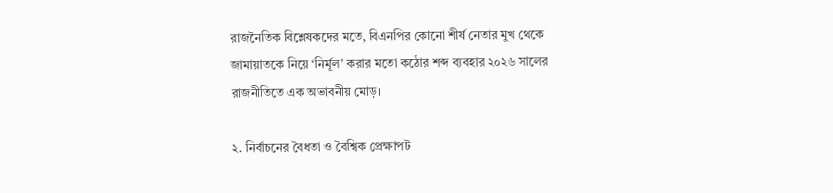রাজনৈতিক বিশ্লেষকদের মতে, বিএনপির কোনো শীর্ষ নেতার মুখ থেকে জামায়াতকে নিয়ে ‘নির্মূল’ করার মতো কঠোর শব্দ ব্যবহার ২০২৬ সালের রাজনীতিতে এক অভাবনীয় মোড়।

২. নির্বাচনের বৈধতা ও বৈশ্বিক প্রেক্ষাপট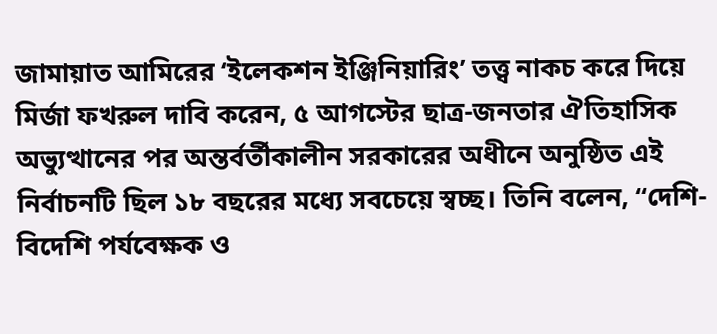জামায়াত আমিরের ‘ইলেকশন ইঞ্জিনিয়ারিং’ তত্ত্ব নাকচ করে দিয়ে মির্জা ফখরুল দাবি করেন, ৫ আগস্টের ছাত্র-জনতার ঐতিহাসিক অভ্যুত্থানের পর অন্তর্বর্তীকালীন সরকারের অধীনে অনুষ্ঠিত এই নির্বাচনটি ছিল ১৮ বছরের মধ্যে সবচেয়ে স্বচ্ছ। তিনি বলেন, “দেশি-বিদেশি পর্যবেক্ষক ও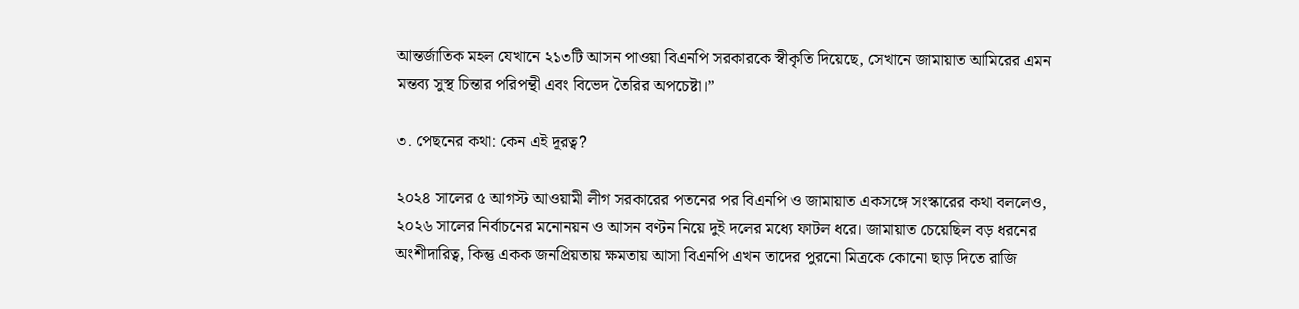আন্তর্জাতিক মহল যেখানে ২১৩টি আসন পাওয়া বিএনপি সরকারকে স্বীকৃতি দিয়েছে, সেখানে জামায়াত আমিরের এমন মন্তব্য সুস্থ চিন্তার পরিপন্থী এবং বিভেদ তৈরির অপচেষ্টা।”

৩. পেছনের কথা: কেন এই দূরত্ব?

২০২৪ সালের ৫ আগস্ট আওয়ামী লীগ সরকারের পতনের পর বিএনপি ও জামায়াত একসঙ্গে সংস্কারের কথা বললেও, ২০২৬ সালের নির্বাচনের মনোনয়ন ও আসন বণ্টন নিয়ে দুই দলের মধ্যে ফাটল ধরে। জামায়াত চেয়েছিল বড় ধরনের অংশীদারিত্ব, কিন্তু একক জনপ্রিয়তায় ক্ষমতায় আসা বিএনপি এখন তাদের পুরনো মিত্রকে কোনো ছাড় দিতে রাজি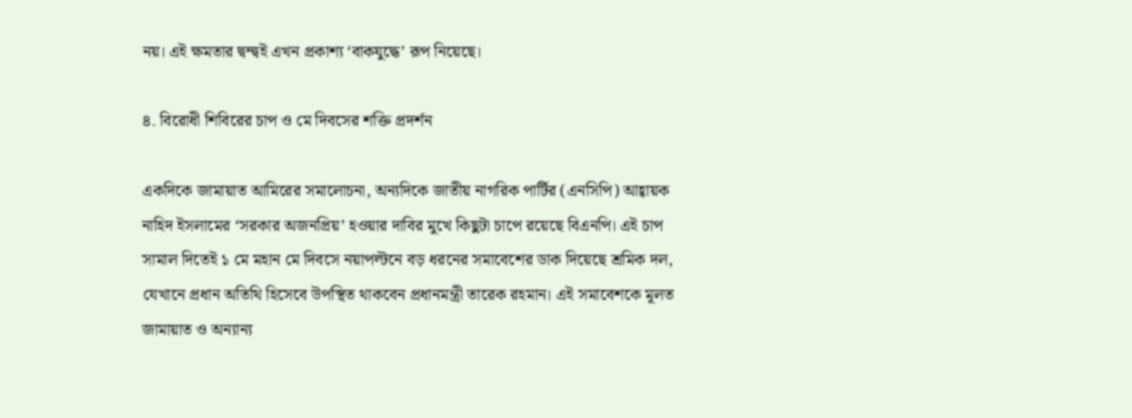নয়। এই ক্ষমতার দ্বন্দ্বই এখন প্রকাশ্য ‘বাকযুদ্ধে’ রূপ নিয়েছে।

৪. বিরোধী শিবিরের চাপ ও মে দিবসের শক্তি প্রদর্শন

একদিকে জামায়াত আমিরের সমালোচনা, অন্যদিকে জাতীয় নাগরিক পার্টির (এনসিপি) আহ্বায়ক নাহিদ ইসলামের ‘সরকার অজনপ্রিয়’ হওয়ার দাবির মুখে কিছুটা চাপে রয়েছে বিএনপি। এই চাপ সামাল দিতেই ১ মে মহান মে দিবসে নয়াপল্টনে বড় ধরনের সমাবেশের ডাক দিয়েছে শ্রমিক দল, যেখানে প্রধান অতিথি হিসেবে উপস্থিত থাকবেন প্রধানমন্ত্রী তারেক রহমান। এই সমাবেশকে মূলত জামায়াত ও অন্যান্য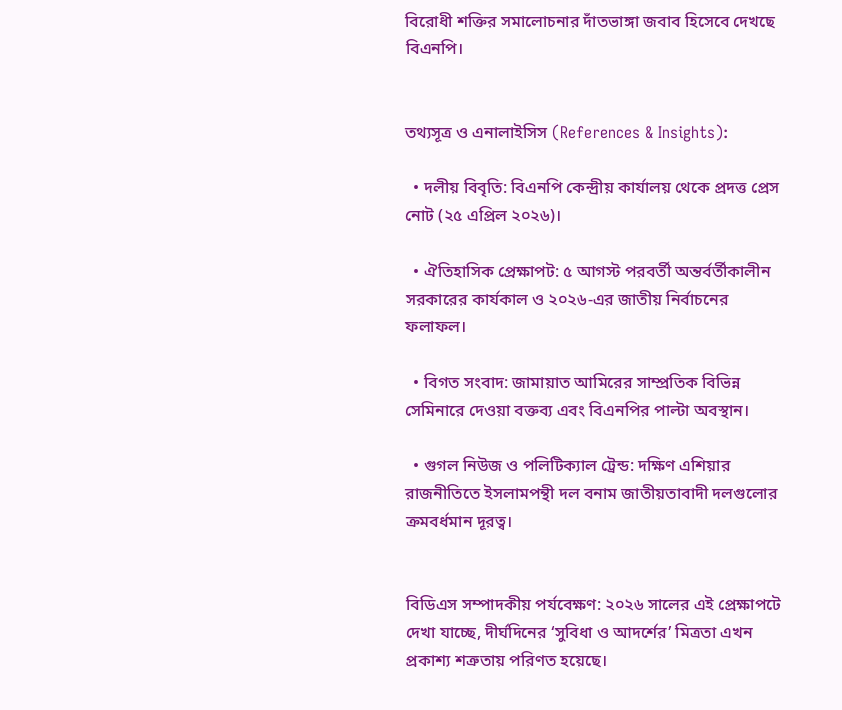বিরোধী শক্তির সমালোচনার দাঁতভাঙ্গা জবাব হিসেবে দেখছে বিএনপি।


তথ্যসূত্র ও এনালাইসিস (References & Insights):

  • দলীয় বিবৃতি: বিএনপি কেন্দ্রীয় কার্যালয় থেকে প্রদত্ত প্রেস নোট (২৫ এপ্রিল ২০২৬)।

  • ঐতিহাসিক প্রেক্ষাপট: ৫ আগস্ট পরবর্তী অন্তর্বর্তীকালীন সরকারের কার্যকাল ও ২০২৬-এর জাতীয় নির্বাচনের ফলাফল।

  • বিগত সংবাদ: জামায়াত আমিরের সাম্প্রতিক বিভিন্ন সেমিনারে দেওয়া বক্তব্য এবং বিএনপির পাল্টা অবস্থান।

  • গুগল নিউজ ও পলিটিক্যাল ট্রেন্ড: দক্ষিণ এশিয়ার রাজনীতিতে ইসলামপন্থী দল বনাম জাতীয়তাবাদী দলগুলোর ক্রমবর্ধমান দূরত্ব।


বিডিএস সম্পাদকীয় পর্যবেক্ষণ: ২০২৬ সালের এই প্রেক্ষাপটে দেখা যাচ্ছে, দীর্ঘদিনের ‘সুবিধা ও আদর্শের’ মিত্রতা এখন প্রকাশ্য শত্রুতায় পরিণত হয়েছে।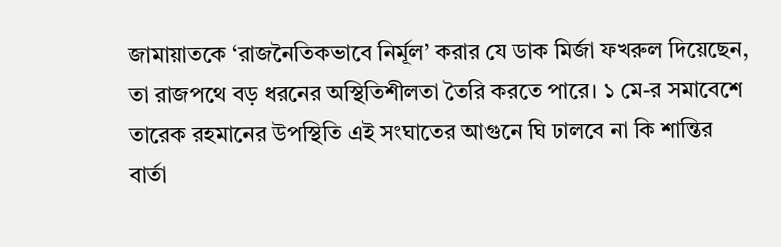জামায়াতকে ‘রাজনৈতিকভাবে নির্মূল’ করার যে ডাক মির্জা ফখরুল দিয়েছেন, তা রাজপথে বড় ধরনের অস্থিতিশীলতা তৈরি করতে পারে। ১ মে-র সমাবেশে তারেক রহমানের উপস্থিতি এই সংঘাতের আগুনে ঘি ঢালবে না কি শান্তির বার্তা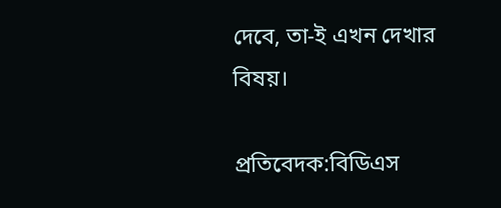দেবে, তা-ই এখন দেখার বিষয়।

প্রতিবেদক:বিডিএস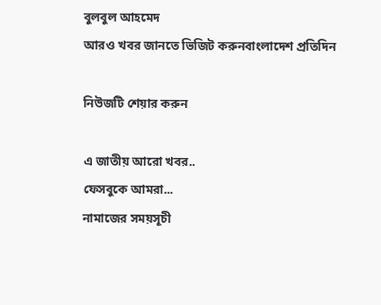বুলবুল আহমেদ
আরও খবর জানতে ভিজিট করুনবাংলাদেশ প্রতিদিন

নিউজটি শেয়ার করুন

এ জাতীয় আরো খবর..
ফেসবুকে আমরা...
নামাজের সময়সূচী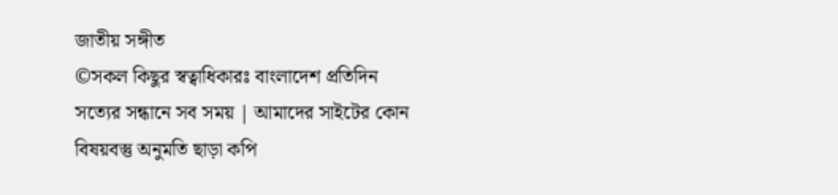জাতীয় সঙ্গীত
©সকল কিছুর স্বত্বাধিকারঃ বাংলাদেশ প্রতিদিন সত্যের সন্ধানে সব সময় | আমাদের সাইটের কোন বিষয়বস্তু অনুমতি ছাড়া কপি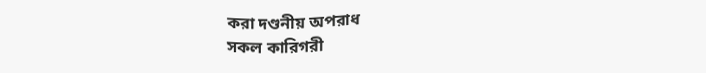করা দণ্ডনীয় অপরাধ
সকল কারিগরী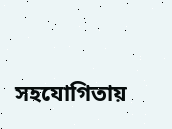সহযোগিতায়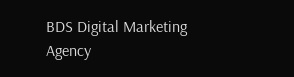BDS Digital Marketing Agency